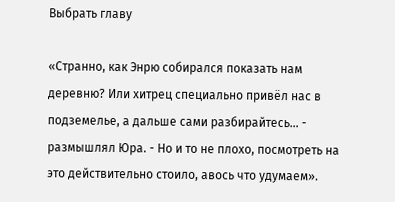Выбрать главу

«Странно, как Энрю собирался показать нам деревню? Или хитрец специально привёл нас в подземелье, а дальше сами разбирайтесь… - размышлял Юра. - Но и то не плохо, посмотреть на это действительно стоило, авось что удумаем».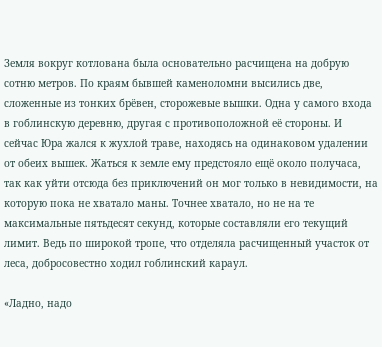Земля вокруг котлована была основательно расчищена на добрую сотню метров. По краям бывшей каменоломни высились две, сложенные из тонких брёвен, сторожевые вышки. Одна у самого входа в гоблинскую деревню, другая с противоположной её стороны. И сейчас Юра жался к жухлой траве, находясь на одинаковом удалении от обеих вышек. Жаться к земле ему предстояло ещё около получаса, так как уйти отсюда без приключений он мог только в невидимости, на которую пока не хватало маны. Точнее хватало, но не на те максимальные пятьдесят секунд, которые составляли его текущий лимит. Ведь по широкой тропе, что отделяла расчищенный участок от леса, добросовестно ходил гоблинский караул.

«Ладно, надо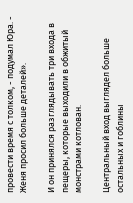провести время с толком, - подумал Юра. - Женя просил больше деталей».

И он принялся разглядывать три входа в пещеры, которые выходили в обжитый монстрами котлован.

Центральный вход выглядел больше остальных и гоблины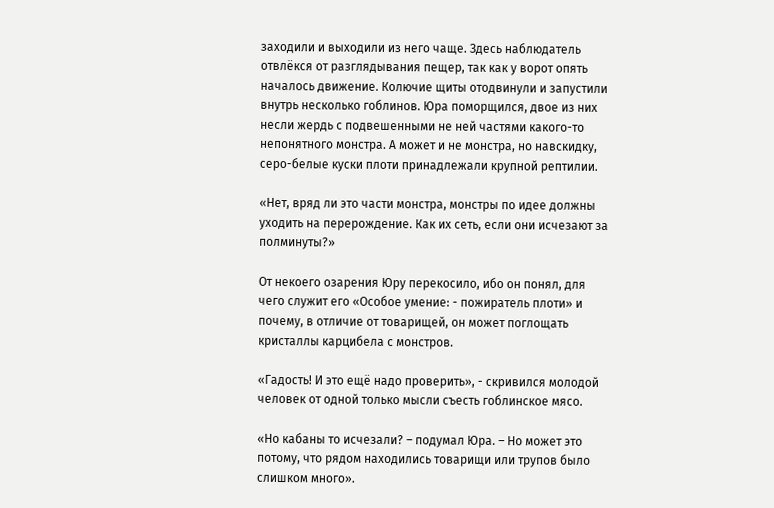заходили и выходили из него чаще. Здесь наблюдатель отвлёкся от разглядывания пещер, так как у ворот опять началось движение. Колючие щиты отодвинули и запустили внутрь несколько гоблинов. Юра поморщился, двое из них несли жердь с подвешенными не ней частями какого-то непонятного монстра. А может и не монстра, но навскидку, серо-белые куски плоти принадлежали крупной рептилии.

«Нет, вряд ли это части монстра, монстры по идее должны уходить на перерождение. Как их сеть, если они исчезают за полминуты?»

От некоего озарения Юру перекосило, ибо он понял, для чего служит его «Особое умение: - пожиратель плоти» и почему, в отличие от товарищей, он может поглощать кристаллы карцибела с монстров.

«Гадость! И это ещё надо проверить», - скривился молодой человек от одной только мысли съесть гоблинское мясо.

«Но кабаны то исчезали? – подумал Юра. – Но может это потому, что рядом находились товарищи или трупов было слишком много».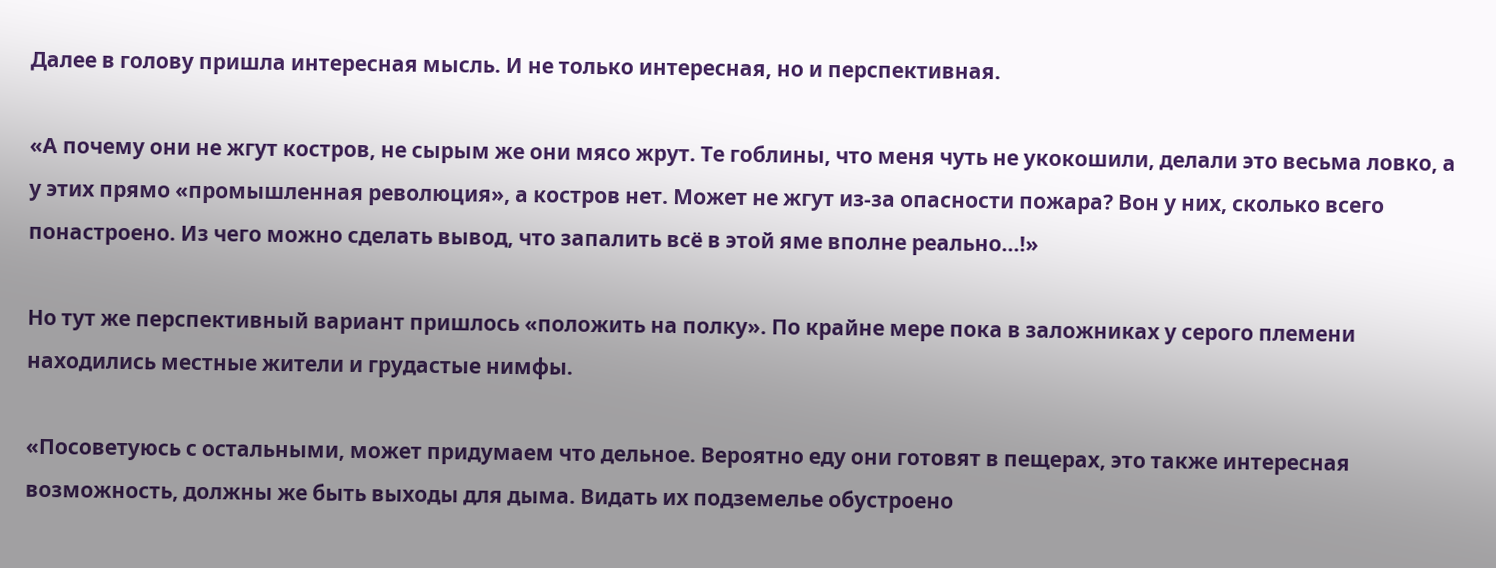Далее в голову пришла интересная мысль. И не только интересная, но и перспективная.

«А почему они не жгут костров, не сырым же они мясо жрут. Те гоблины, что меня чуть не укокошили, делали это весьма ловко, а у этих прямо «промышленная революция», а костров нет. Может не жгут из-за опасности пожара? Вон у них, сколько всего понастроено. Из чего можно сделать вывод, что запалить всё в этой яме вполне реально...!»

Но тут же перспективный вариант пришлось «положить на полку». По крайне мере пока в заложниках у серого племени находились местные жители и грудастые нимфы.

«Посоветуюсь с остальными, может придумаем что дельное. Вероятно еду они готовят в пещерах, это также интересная возможность, должны же быть выходы для дыма. Видать их подземелье обустроено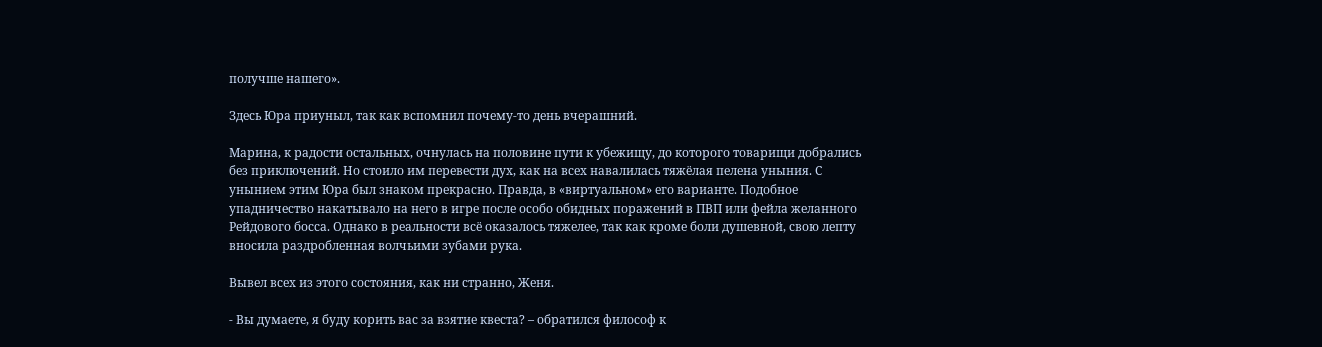получше нашего».

Здесь Юра приуныл, так как вспомнил почему-то день вчерашний.

Марина, к радости остальных, очнулась на половине пути к убежищу, до которого товарищи добрались без приключений. Но стоило им перевести дух, как на всех навалилась тяжёлая пелена уныния. С унынием этим Юра был знаком прекрасно. Правда, в «виртуальном» его варианте. Подобное упадничество накатывало на него в игре после особо обидных поражений в ПВП или фейла желанного Рейдового босса. Однако в реальности всё оказалось тяжелее, так как кроме боли душевной, свою лепту вносила раздробленная волчьими зубами рука.

Вывел всех из этого состояния, как ни странно, Женя.

- Вы думаете, я буду корить вас за взятие квеста? – обратился философ к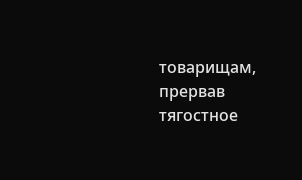товарищам, прервав тягостное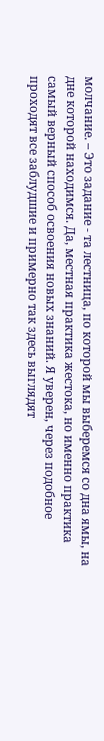молчание. – Это задание - та лестница, по которой мы выберемся со дна ямы, на дне которой находимся. Да, местная практика жестока, но именно практика самый верный способ освоения новых знаний. Я уверен, через подобное проходят все заблудшие и примерно так здесь выглядят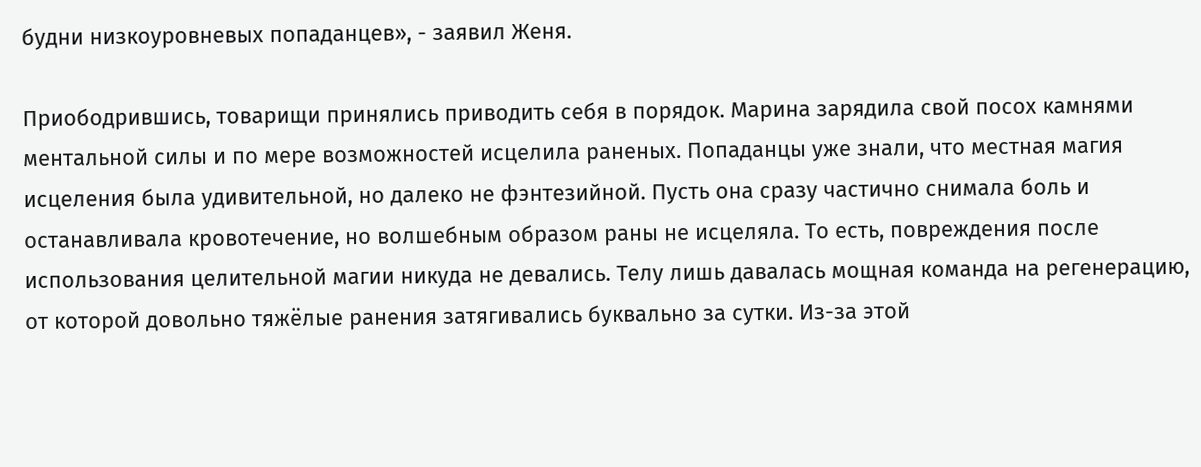будни низкоуровневых попаданцев», - заявил Женя.

Приободрившись, товарищи принялись приводить себя в порядок. Марина зарядила свой посох камнями ментальной силы и по мере возможностей исцелила раненых. Попаданцы уже знали, что местная магия исцеления была удивительной, но далеко не фэнтезийной. Пусть она сразу частично снимала боль и останавливала кровотечение, но волшебным образом раны не исцеляла. То есть, повреждения после использования целительной магии никуда не девались. Телу лишь давалась мощная команда на регенерацию, от которой довольно тяжёлые ранения затягивались буквально за сутки. Из-за этой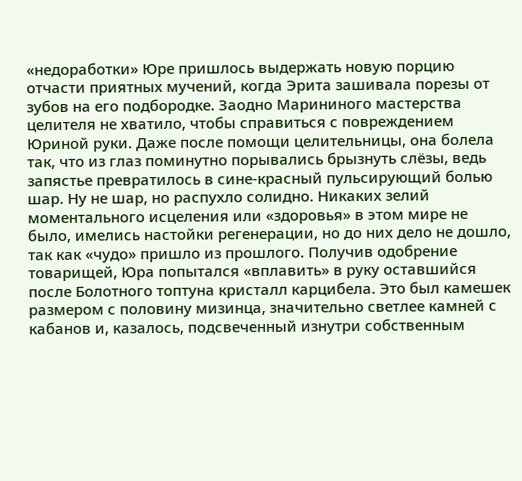«недоработки» Юре пришлось выдержать новую порцию отчасти приятных мучений, когда Эрита зашивала порезы от зубов на его подбородке. Заодно Марининого мастерства целителя не хватило, чтобы справиться с повреждением Юриной руки. Даже после помощи целительницы, она болела так, что из глаз поминутно порывались брызнуть слёзы, ведь запястье превратилось в сине-красный пульсирующий болью шар. Ну не шар, но распухло солидно. Никаких зелий моментального исцеления или «здоровья» в этом мире не было, имелись настойки регенерации, но до них дело не дошло, так как «чудо» пришло из прошлого. Получив одобрение товарищей, Юра попытался «вплавить» в руку оставшийся после Болотного топтуна кристалл карцибела. Это был камешек размером с половину мизинца, значительно светлее камней с кабанов и, казалось, подсвеченный изнутри собственным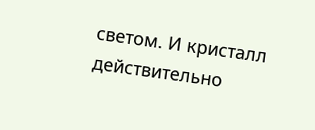светом. И кристалл действительно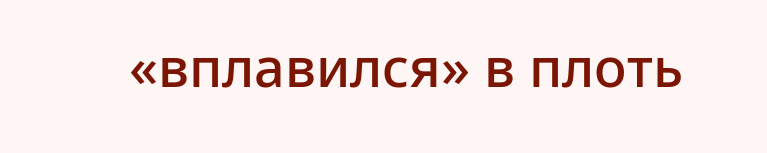«вплавился» в плоть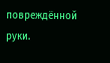повреждённой руки.